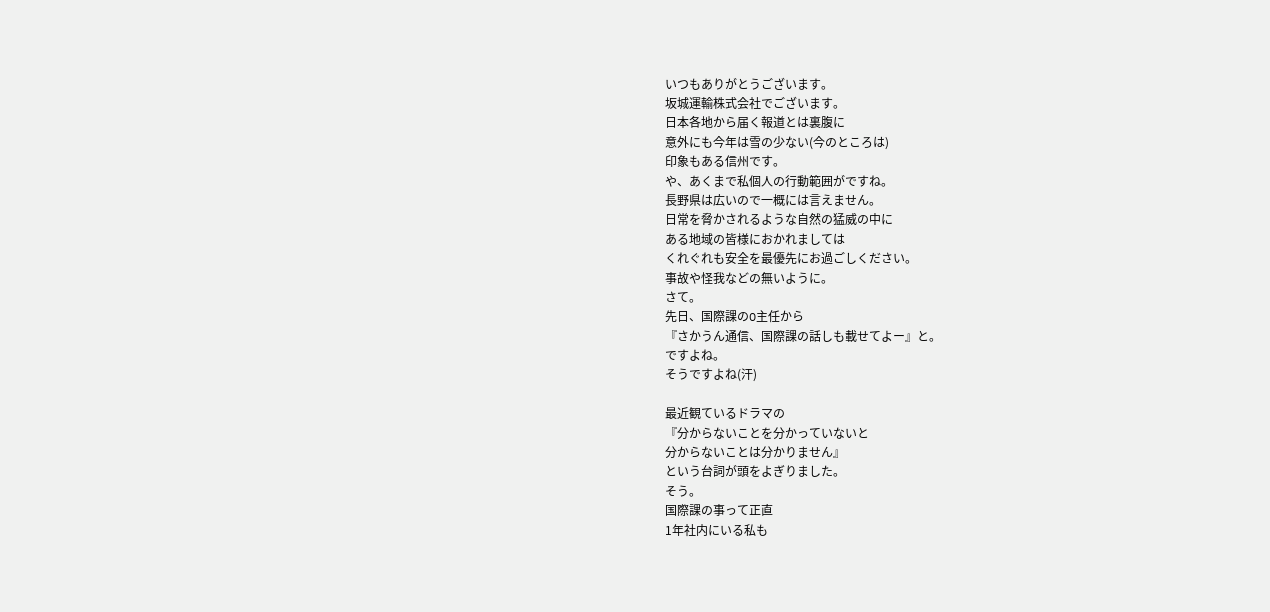いつもありがとうございます。
坂城運輸株式会社でございます。
日本各地から届く報道とは裏腹に
意外にも今年は雪の少ない(今のところは)
印象もある信州です。
や、あくまで私個人の行動範囲がですね。
長野県は広いので一概には言えません。
日常を脅かされるような自然の猛威の中に
ある地域の皆様におかれましては
くれぐれも安全を最優先にお過ごしください。
事故や怪我などの無いように。
さて。
先日、国際課のO主任から
『さかうん通信、国際課の話しも載せてよー』と。
ですよね。
そうですよね(汗)

最近観ているドラマの
『分からないことを分かっていないと
分からないことは分かりません』
という台詞が頭をよぎりました。
そう。
国際課の事って正直
1年社内にいる私も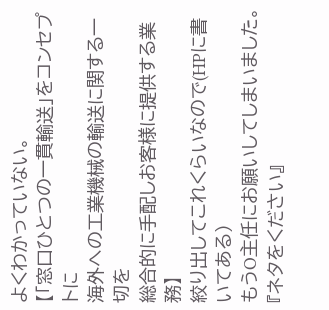よくわかっていない。
【「窓口ひとつの一貫輸送」をコンセプトに
海外への工業機械の輸送に関する一切を
総合的に手配しお客様に提供する業務】
絞り出してこれくらいなので(HPに書いてある)
もうO主任にお願いしてしまいました。
『ネタをください』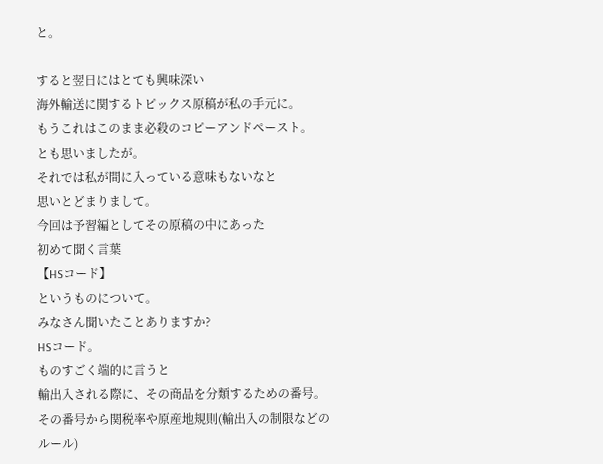と。

すると翌日にはとても興味深い
海外輸送に関するトピックス原稿が私の手元に。
もうこれはこのまま必殺のコピーアンドペースト。
とも思いましたが。
それでは私が間に入っている意味もないなと
思いとどまりまして。
今回は予習編としてその原稿の中にあった
初めて聞く言葉
【HSコード】
というものについて。
みなさん聞いたことありますか?
HSコード。
ものすごく端的に言うと
輸出入される際に、その商品を分類するための番号。
その番号から関税率や原産地規則(輸出入の制限などのルール)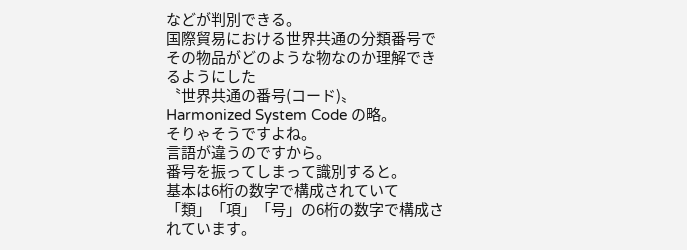などが判別できる。
国際貿易における世界共通の分類番号で
その物品がどのような物なのか理解できるようにした
〝世界共通の番号(コード)〟
Harmonized System Code の略。
そりゃそうですよね。
言語が違うのですから。
番号を振ってしまって識別すると。
基本は6桁の数字で構成されていて
「類」「項」「号」の6桁の数字で構成されています。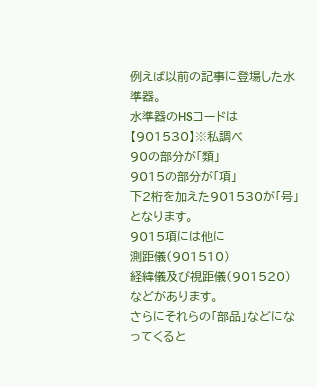例えば以前の記事に登場した水準器。
水準器のHSコードは
【901530】※私調べ
90の部分が「類」
9015の部分が「項」
下2桁を加えた901530が「号」となります。
9015項には他に
測距儀(901510)
経緯儀及び視距儀(901520)などがあります。
さらにそれらの「部品」などになってくると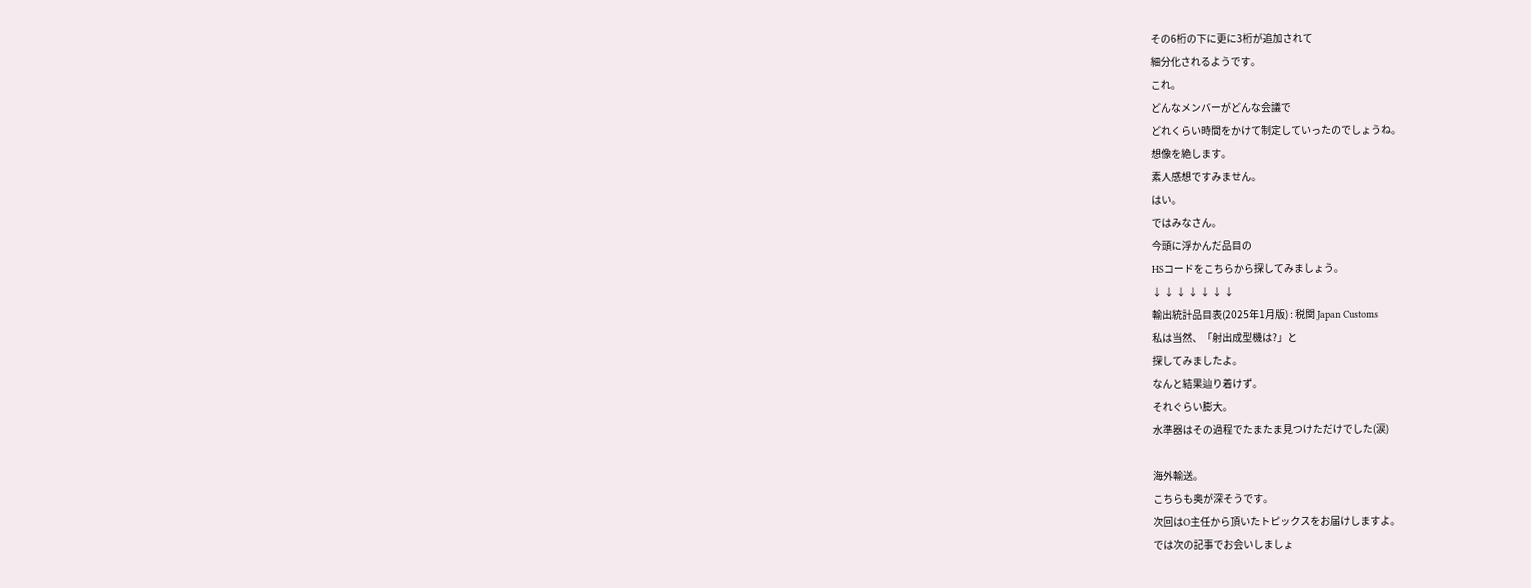その6桁の下に更に3桁が追加されて
細分化されるようです。
これ。
どんなメンバーがどんな会議で
どれくらい時間をかけて制定していったのでしょうね。
想像を絶します。
素人感想ですみません。
はい。
ではみなさん。
今頭に浮かんだ品目の
HSコードをこちらから探してみましょう。
↓ ↓ ↓ ↓ ↓ ↓ ↓
輸出統計品目表(2025年1月版) : 税関 Japan Customs
私は当然、「射出成型機は?」と
探してみましたよ。
なんと結果辿り着けず。
それぐらい膨大。
水準器はその過程でたまたま見つけただけでした(涙)

海外輸送。
こちらも奥が深そうです。
次回はO主任から頂いたトピックスをお届けしますよ。
では次の記事でお会いしましょ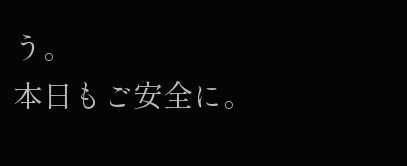う。
本日もご安全に。